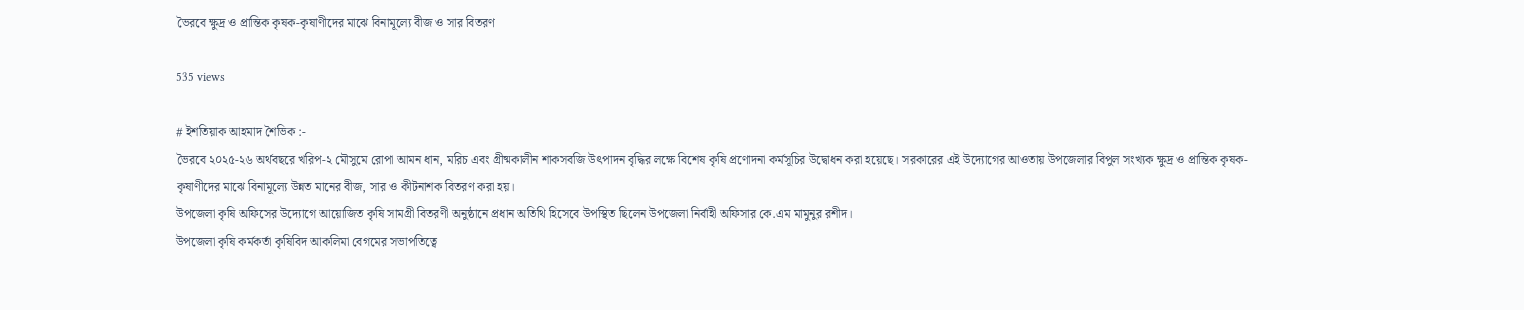ভৈরবে ক্ষুদ্র ও প্রান্তিক কৃষক-কৃষাণীদের মাঝে বিনামূল্যে বীজ ও সার বিতরণ

535 views

# ইশতিয়াক আহমাদ শৈভিক :-
ভৈরবে ২০২৫-২৬ অর্থবছরে খরিপ-২ মৌসুমে রোপা আমন ধান, মরিচ এবং গ্রীষ্মকালীন শাকসবজি উৎপাদন বৃদ্ধির লক্ষে বিশেষ কৃষি প্রণোদনা কর্মসূচির উদ্বোধন করা হয়েছে। সরকারের এই উদ্যোগের আওতায় উপজেলার বিপুল সংখ্যক ক্ষুদ্র ও প্রান্তিক কৃষক-কৃষাণীদের মাঝে বিনামূল্যে উন্নত মানের বীজ, সার ও কীটনাশক বিতরণ করা হয়।
উপজেলা কৃষি অফিসের উদ্যোগে আয়োজিত কৃষি সামগ্রী বিতরণী অনুষ্ঠানে প্রধান অতিথি হিসেবে উপস্থিত ছিলেন উপজেলা নির্বাহী অফিসার কে.এম মামুনুর রশীদ।
উপজেলা কৃষি কর্মকর্তা কৃষিবিদ আকলিমা বেগমের সভাপতিত্বে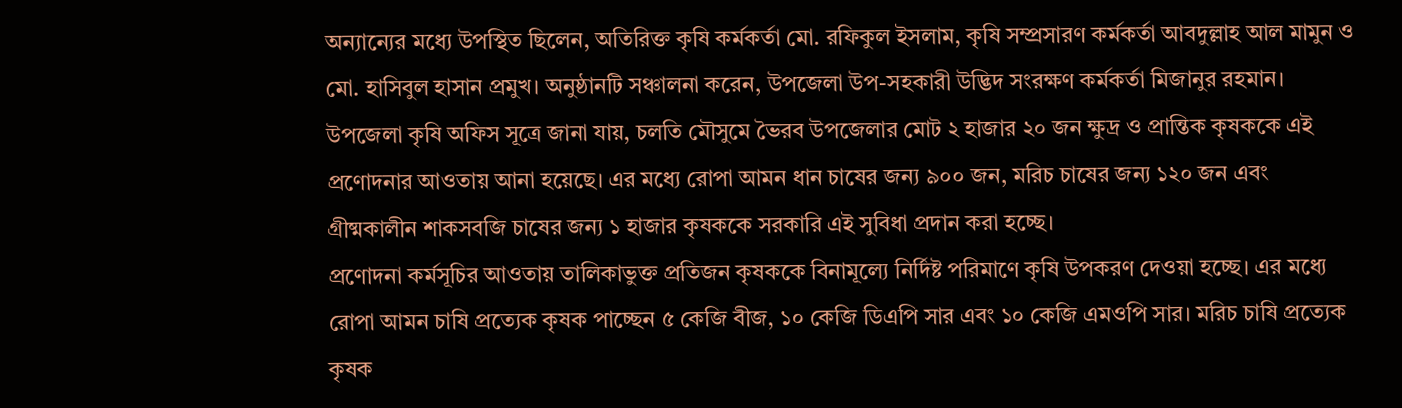অন্যান্যের মধ্যে উপস্থিত ছিলেন, অতিরিক্ত কৃষি কর্মকর্তা মো. রফিকুল ইসলাম, কৃষি সম্প্রসারণ কর্মকর্তা আবদুল্লাহ আল মামুন ও মো. হাসিবুল হাসান প্রমুখ। অনুষ্ঠানটি সঞ্চালনা করেন, উপজেলা উপ-সহকারী উদ্ভিদ সংরক্ষণ কর্মকর্তা মিজানুর রহমান।
উপজেলা কৃষি অফিস সূত্রে জানা যায়, চলতি মৌসুমে ভৈরব উপজেলার মোট ২ হাজার ২০ জন ক্ষুদ্র ও প্রান্তিক কৃষককে এই প্রণোদনার আওতায় আনা হয়েছে। এর মধ্যে রোপা আমন ধান চাষের জন্য ৯০০ জন, মরিচ চাষের জন্য ১২০ জন এবং গ্রীষ্মকালীন শাকসবজি চাষের জন্য ১ হাজার কৃষককে সরকারি এই সুবিধা প্রদান করা হচ্ছে।
প্রণোদনা কর্মসূচির আওতায় তালিকাভুক্ত প্রতিজন কৃষককে বিনামূল্যে নির্দিষ্ট পরিমাণে কৃষি উপকরণ দেওয়া হচ্ছে। এর মধ্যে রোপা আমন চাষি প্রত্যেক কৃষক পাচ্ছেন ৫ কেজি বীজ, ১০ কেজি ডিএপি সার এবং ১০ কেজি এমওপি সার। মরিচ চাষি প্রত্যেক কৃষক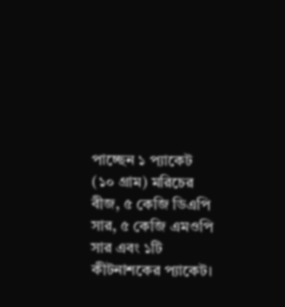পাচ্ছেন ১ প্যাকেট (১০ গ্রাম) মরিচের বীজ, ৫ কেজি ডিএপি সার, ৫ কেজি এমওপি সার এবং ১টি কীটনাশকের প্যাকেট।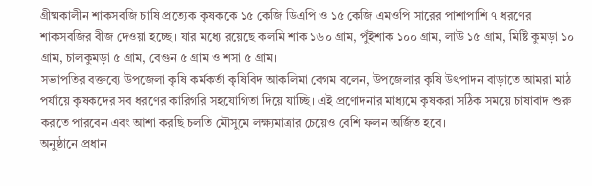গ্রীষ্মকালীন শাকসবজি চাষি প্রত্যেক কৃষককে ১৫ কেজি ডিএপি ও ১৫ কেজি এমওপি সারের পাশাপাশি ৭ ধরণের শাকসবজির বীজ দেওয়া হচ্ছে। যার মধ্যে রয়েছে কলমি শাক ১৬০ গ্রাম, পুঁইশাক ১০০ গ্রাম, লাউ ১৫ গ্রাম, মিষ্টি কুমড়া ১০ গ্রাম, চালকুমড়া ৫ গ্রাম, বেগুন ৫ গ্রাম ও শসা ৫ গ্রাম।
সভাপতির বক্তব্যে উপজেলা কৃষি কর্মকর্তা কৃষিবিদ আকলিমা বেগম বলেন, উপজেলার কৃষি উৎপাদন বাড়াতে আমরা মাঠ পর্যায়ে কৃষকদের সব ধরণের কারিগরি সহযোগিতা দিয়ে যাচ্ছি। এই প্রণোদনার মাধ্যমে কৃষকরা সঠিক সময়ে চাষাবাদ শুরু করতে পারবেন এবং আশা করছি চলতি মৌসুমে লক্ষ্যমাত্রার চেয়েও বেশি ফলন অর্জিত হবে।
অনুষ্ঠানে প্রধান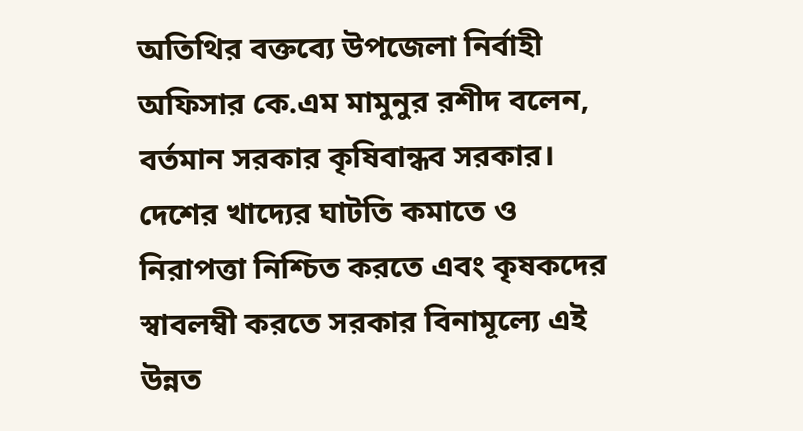অতিথির বক্তব্যে উপজেলা নির্বাহী অফিসার কে.এম মামুনুর রশীদ বলেন, বর্তমান সরকার কৃষিবান্ধব সরকার। দেশের খাদ্যের ঘাটতি কমাতে ও নিরাপত্তা নিশ্চিত করতে এবং কৃষকদের স্বাবলম্বী করতে সরকার বিনামূল্যে এই উন্নত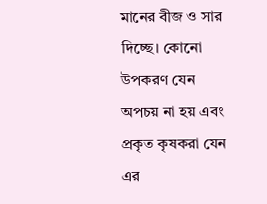মানের বীজ ও সার দিচ্ছে। কোনো উপকরণ যেন অপচয় না হয় এবং প্রকৃত কৃষকরা যেন এর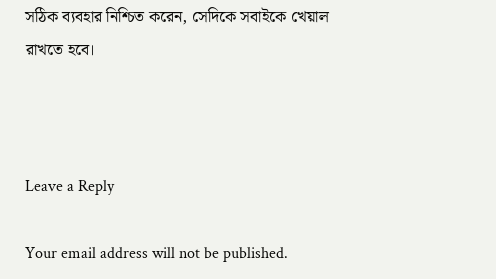সঠিক ব্যবহার নিশ্চিত করেন, সেদিকে সবাইকে খেয়াল রাখতে হবে।



Leave a Reply

Your email address will not be published.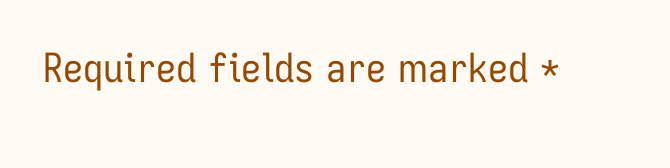Required fields are marked *